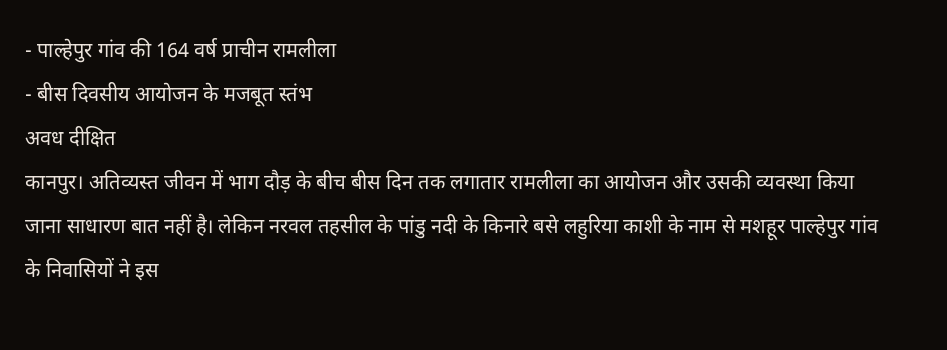- पाल्हेपुर गांव की 164 वर्ष प्राचीन रामलीला
- बीस दिवसीय आयोजन के मजबूत स्तंभ
अवध दीक्षित
कानपुर। अतिव्यस्त जीवन में भाग दौड़ के बीच बीस दिन तक लगातार रामलीला का आयोजन और उसकी व्यवस्था किया जाना साधारण बात नहीं है। लेकिन नरवल तहसील के पांडु नदी के किनारे बसे लहुरिया काशी के नाम से मशहूर पाल्हेपुर गांव के निवासियों ने इस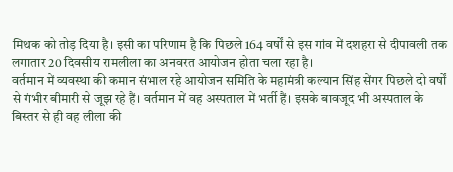मिथक को तोड़ दिया है। इसी का परिणाम है कि पिछले 164 वर्षों से इस गांव में दशहरा से दीपावली तक लगातार 20 दिवसीय रामलीला का अनवरत आयोजन होता चला रहा है।
वर्तमान में व्यवस्था की कमान संभाल रहे आयोजन समिति के महामंत्री कल्यान सिंह सेंगर पिछले दो वर्षों से गंभीर बीमारी से जूझ रहे हैं। वर्तमान में वह अस्पताल में भर्ती हैं। इसके बावजूद भी अस्पताल के बिस्तर से ही वह लीला की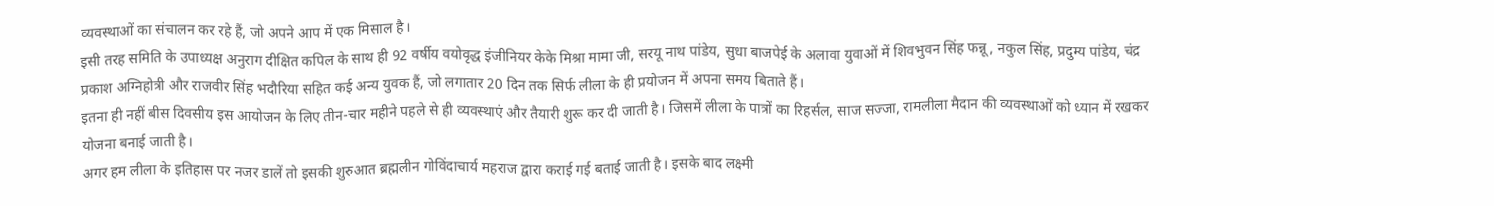व्यवस्थाओं का संचालन कर रहे हैं, जो अपने आप में एक मिसाल है।
इसी तरह समिति के उपाध्यक्ष अनुराग दीक्षित कपिल के साथ ही 92 वर्षीय वयोवृद्ध इंजीनियर केके मिश्रा मामा जी, सरयू नाथ पांडेय, सुधा बाजपेई के अलावा युवाओं में शिवभुवन सिंह फन्नू, नकुल सिंह, प्रदुम्य पांडेय, चंद्र प्रकाश अग्निहोत्री और राजवीर सिंह भदौरिया सहित कई अन्य युवक हैं, जो लगातार 20 दिन तक सिर्फ लीला के ही प्रयोजन में अपना समय बिताते हैं।
इतना ही नहीं बीस दिवसीय इस आयोजन के लिए तीन-चार महीने पहले से ही व्यवस्थाएं और तैयारी शुरू कर दी जाती है। जिसमें लीला के पात्रों का रिहर्सल, साज सज्जा, रामलीला मैदान की व्यवस्थाओं को ध्यान में रखकर योजना बनाई जाती है।
अगर हम लीला के इतिहास पर नजर डालें तो इसकी शुरुआत ब्रह्मलीन गोविंदाचार्य महराज द्वारा कराई गई बताई जाती है। इसके बाद लक्ष्मी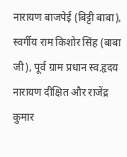नारायण बाजपेई (बिट्टी बाबा), स्वर्गीय राम किशोर सिंह (बाबा जी), पूर्व ग्राम प्रधान स्व.हृदय नारायण दीक्षित और राजेंद्र कुमार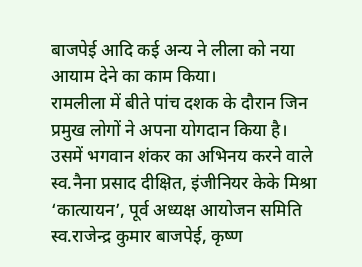बाजपेई आदि कई अन्य ने लीला को नया आयाम देने का काम किया।
रामलीला में बीते पांच दशक के दौरान जिन प्रमुख लोगों ने अपना योगदान किया है। उसमें भगवान शंकर का अभिनय करने वाले स्व.नैना प्रसाद दीक्षित, इंजीनियर केके मिश्रा ‘कात्यायन’, पूर्व अध्यक्ष आयोजन समिति स्व.राजेन्द्र कुमार बाजपेई, कृष्ण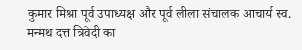कुमार मिश्रा पूर्व उपाध्यक्ष और पूर्व लीला संचालक आचार्य स्व. मन्मथ दत्त त्रिवेदी का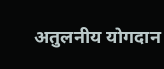अतुलनीय योगदान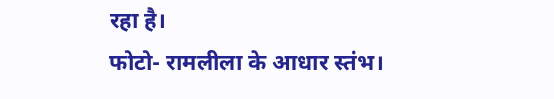रहा है।
फोटो- रामलीला के आधार स्तंभ।